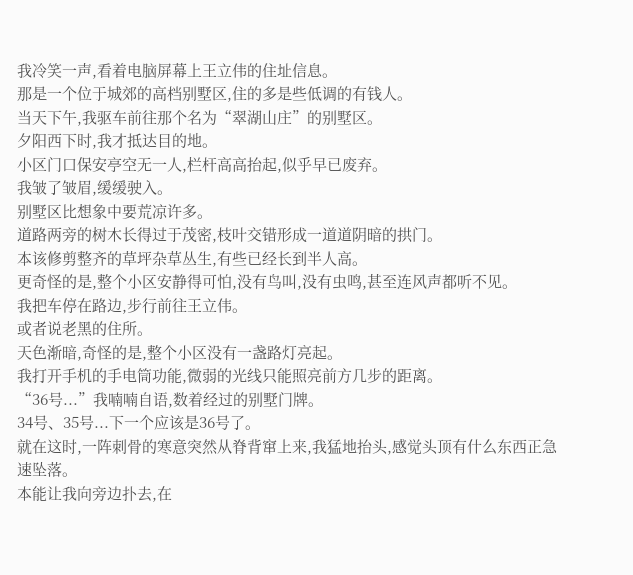我冷笑一声,看着电脑屏幕上王立伟的住址信息。
那是一个位于城郊的高档别墅区,住的多是些低调的有钱人。
当天下午,我驱车前往那个名为“翠湖山庄”的别墅区。
夕阳西下时,我才抵达目的地。
小区门口保安亭空无一人,栏杆高高抬起,似乎早已废弃。
我皱了皱眉,缓缓驶入。
别墅区比想象中要荒凉许多。
道路两旁的树木长得过于茂密,枝叶交错形成一道道阴暗的拱门。
本该修剪整齐的草坪杂草丛生,有些已经长到半人高。
更奇怪的是,整个小区安静得可怕,没有鸟叫,没有虫鸣,甚至连风声都听不见。
我把车停在路边,步行前往王立伟。
或者说老黑的住所。
天色渐暗,奇怪的是,整个小区没有一盏路灯亮起。
我打开手机的手电筒功能,微弱的光线只能照亮前方几步的距离。
“36号...”我喃喃自语,数着经过的别墅门牌。
34号、35号...下一个应该是36号了。
就在这时,一阵刺骨的寒意突然从脊背窜上来,我猛地抬头,感觉头顶有什么东西正急速坠落。
本能让我向旁边扑去,在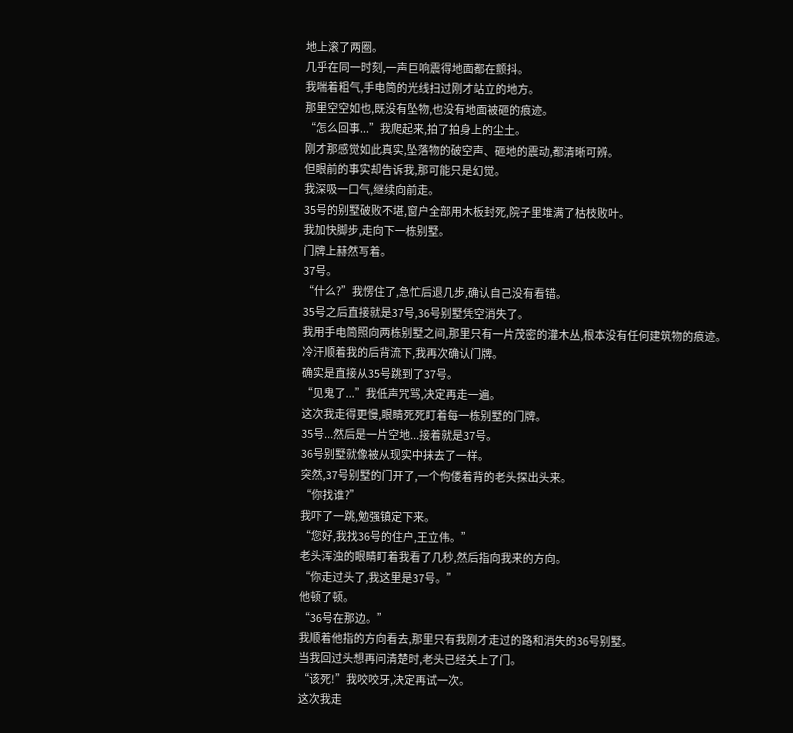地上滚了两圈。
几乎在同一时刻,一声巨响震得地面都在颤抖。
我喘着粗气,手电筒的光线扫过刚才站立的地方。
那里空空如也,既没有坠物,也没有地面被砸的痕迹。
“怎么回事...”我爬起来,拍了拍身上的尘土。
刚才那感觉如此真实,坠落物的破空声、砸地的震动,都清晰可辨。
但眼前的事实却告诉我,那可能只是幻觉。
我深吸一口气,继续向前走。
35号的别墅破败不堪,窗户全部用木板封死,院子里堆满了枯枝败叶。
我加快脚步,走向下一栋别墅。
门牌上赫然写着。
37号。
“什么?”我愣住了,急忙后退几步,确认自己没有看错。
35号之后直接就是37号,36号别墅凭空消失了。
我用手电筒照向两栋别墅之间,那里只有一片茂密的灌木丛,根本没有任何建筑物的痕迹。
冷汗顺着我的后背流下,我再次确认门牌。
确实是直接从35号跳到了37号。
“见鬼了...”我低声咒骂,决定再走一遍。
这次我走得更慢,眼睛死死盯着每一栋别墅的门牌。
35号...然后是一片空地...接着就是37号。
36号别墅就像被从现实中抹去了一样。
突然,37号别墅的门开了,一个佝偻着背的老头探出头来。
“你找谁?”
我吓了一跳,勉强镇定下来。
“您好,我找36号的住户,王立伟。”
老头浑浊的眼睛盯着我看了几秒,然后指向我来的方向。
“你走过头了,我这里是37号。”
他顿了顿。
“36号在那边。”
我顺着他指的方向看去,那里只有我刚才走过的路和消失的36号别墅。
当我回过头想再问清楚时,老头已经关上了门。
“该死!”我咬咬牙,决定再试一次。
这次我走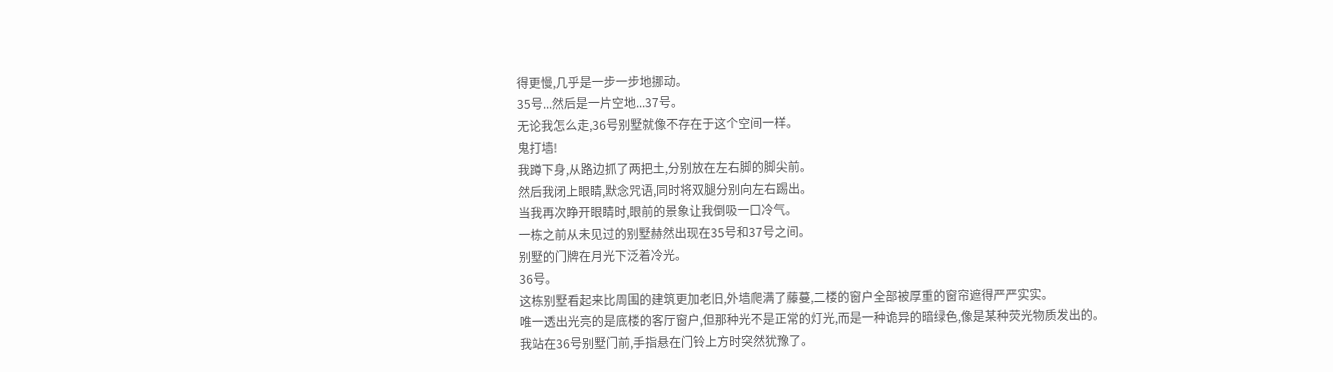得更慢,几乎是一步一步地挪动。
35号...然后是一片空地...37号。
无论我怎么走,36号别墅就像不存在于这个空间一样。
鬼打墙!
我蹲下身,从路边抓了两把土,分别放在左右脚的脚尖前。
然后我闭上眼睛,默念咒语,同时将双腿分别向左右踢出。
当我再次睁开眼睛时,眼前的景象让我倒吸一口冷气。
一栋之前从未见过的别墅赫然出现在35号和37号之间。
别墅的门牌在月光下泛着冷光。
36号。
这栋别墅看起来比周围的建筑更加老旧,外墙爬满了藤蔓,二楼的窗户全部被厚重的窗帘遮得严严实实。
唯一透出光亮的是底楼的客厅窗户,但那种光不是正常的灯光,而是一种诡异的暗绿色,像是某种荧光物质发出的。
我站在36号别墅门前,手指悬在门铃上方时突然犹豫了。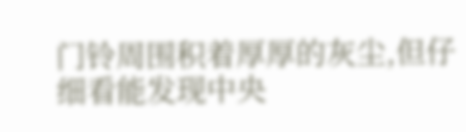门铃周围积着厚厚的灰尘,但仔细看能发现中央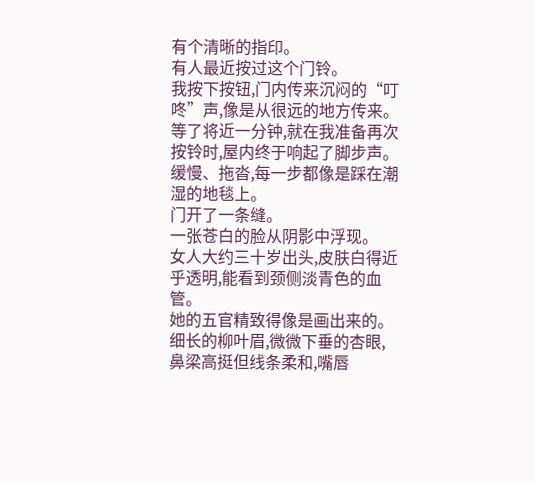有个清晰的指印。
有人最近按过这个门铃。
我按下按钮,门内传来沉闷的“叮咚”声,像是从很远的地方传来。
等了将近一分钟,就在我准备再次按铃时,屋内终于响起了脚步声。
缓慢、拖沓,每一步都像是踩在潮湿的地毯上。
门开了一条缝。
一张苍白的脸从阴影中浮现。
女人大约三十岁出头,皮肤白得近乎透明,能看到颈侧淡青色的血管。
她的五官精致得像是画出来的。
细长的柳叶眉,微微下垂的杏眼,鼻梁高挺但线条柔和,嘴唇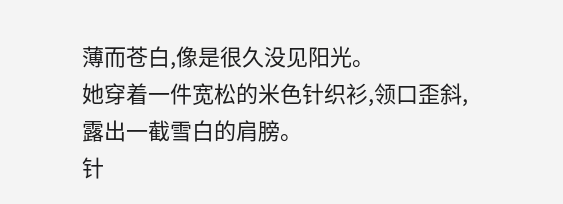薄而苍白,像是很久没见阳光。
她穿着一件宽松的米色针织衫,领口歪斜,露出一截雪白的肩膀。
针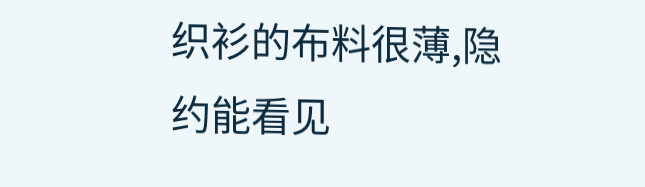织衫的布料很薄,隐约能看见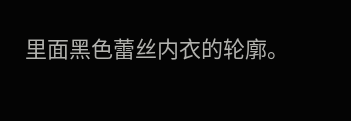里面黑色蕾丝内衣的轮廓。